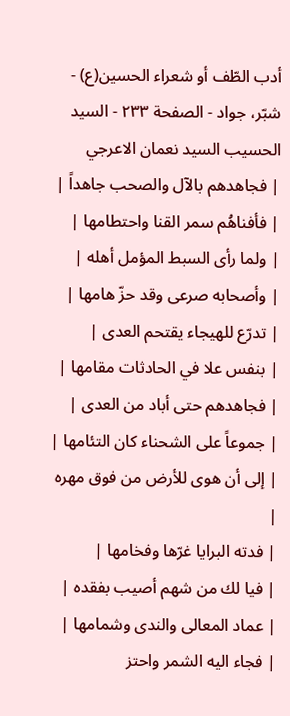أدب الطّف أو شعراء الحسين(ع) - شبّر، جواد - الصفحة ٢٣٣ - السيد الحسيب السيد نعمان الاعرجي
| فجاهدهم بالآل والصحب جاهداً |
| فأفناهُم سمر القنا واحتطامها |
| ولما رأى السبط المؤمل أهله |
| وأصحابه صرعى وقد حزّ هامها |
| تدرّع للهيجاء يقتحم العدى |
| بنفس علا في الحادثات مقامها |
| فجاهدهم حتى أباد من العدى |
| جموعاً على الشحناء كان التئامها |
| إلى أن هوى للأرض من فوق مهره |
| فدته البرايا غرّها وفخامها |
| فيا لك من شهم أصيب بفقده |
| عماد المعالى والندى وشمامها |
| فجاء اليه الشمر واحتز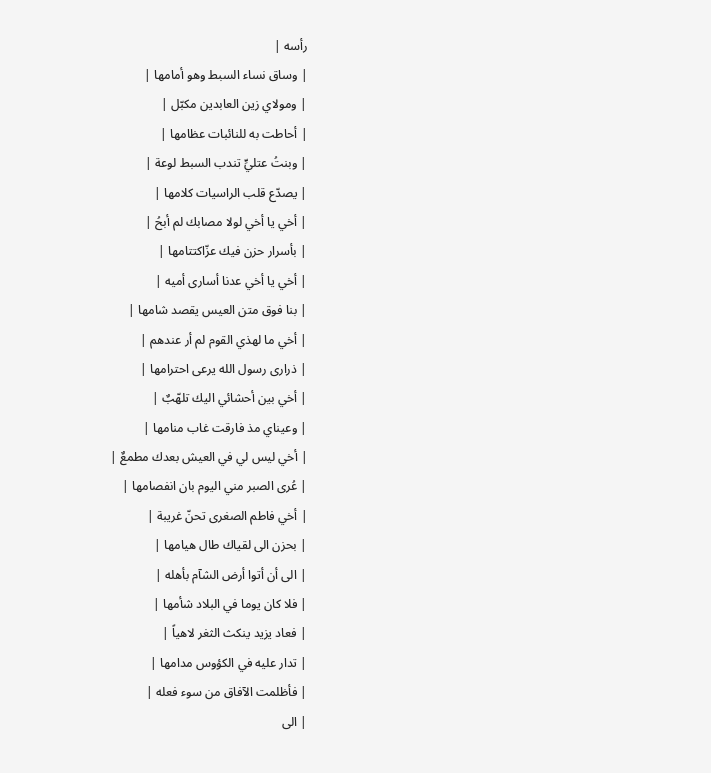رأسه |
| وساق نساء السبط وهو أمامها |
| ومولاي زين العابدين مكبّل |
| أحاطت به للنائبات عظامها |
| وبنتُ عتليٍّ تندب السبط لوعة |
| يصدّع قلب الراسيات كلامها |
| أخي يا أخي لولا مصابك لم أبحُ |
| بأسرار حزن فيك عزّاكتتامها |
| أخي يا أخي عدنا أسارى أميه |
| بنا فوق متن العيس يقصد شامها |
| أخي ما لهذي القوم لم أر عندهم |
| ذرارى رسول الله يرعى احترامها |
| أخي بين أحشائي اليك تلهّبٌ |
| وعيناي مذ فارقت غاب منامها |
| أخي ليس لي في العيش بعدك مطمعٌ |
| عُرى الصبر مني اليوم بان انفصامها |
| أخي فاطم الصغرى تحنّ غريبة |
| بحزن الى لقياك طال هيامها |
| الى أن أتوا أرض الشآم بأهله |
| فلا كان يوما في البلاد شأمها |
| فعاد يزيد ينكث الثغر لاهياً |
| تدار عليه في الكؤوس مدامها |
| فأظلمت الآفاق من سوء فعله |
| الى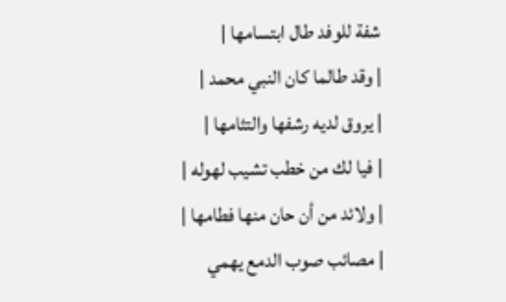شفة للوفد طال ابتسامها |
| وقد طالما كان النبي محمد |
| يروق لديه رشفها والتثامها |
| فيا لك من خطب تشيب لهوله |
| ولائد من أن حان منها فطامها |
| مصائب صوب الدمع يهمي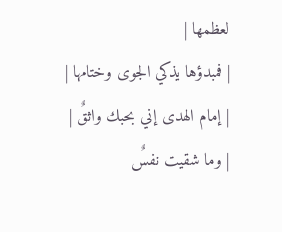لعظمها |
| فمبدؤها يذكي الجوى وختامها |
| إمام الهدى إني بحبك واثقٌ |
| وما شقيت نفسٌ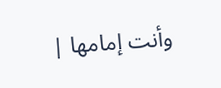وأنت إمامها |